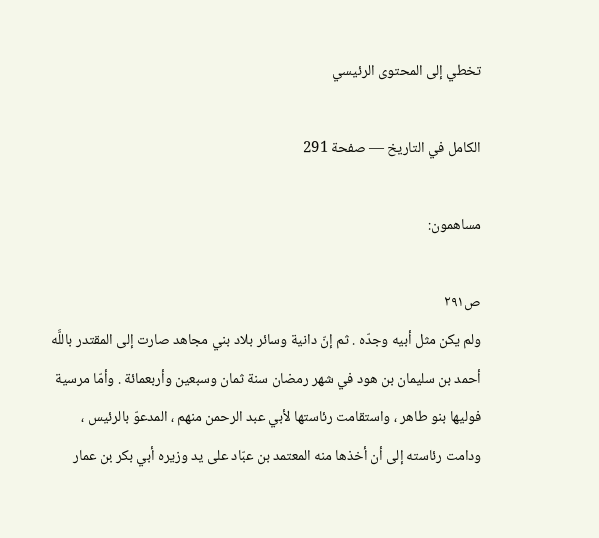تخطي إلى المحتوى الرئيسي

الكامل في التاريخ — صفحة 291

مساهمون:

ص٢٩١
ولم يكن مثل أبيه وجدّه . ثم إنّ دانية وسائر بلاد بني مجاهد صارت إلى المقتدر باللَّه أحمد بن سليمان بن هود في شهر رمضان سنة ثمان وسبعين وأربعمائة . وأمّا مرسية فوليها بنو طاهر ، واستقامت رئاستها لأبي عبد الرحمن منهم ، المدعوّ بالرئيس ، ودامت رئاسته إلى أن أخذها منه المعتمد بن عبّاد على يد وزيره أبي بكر بن عمار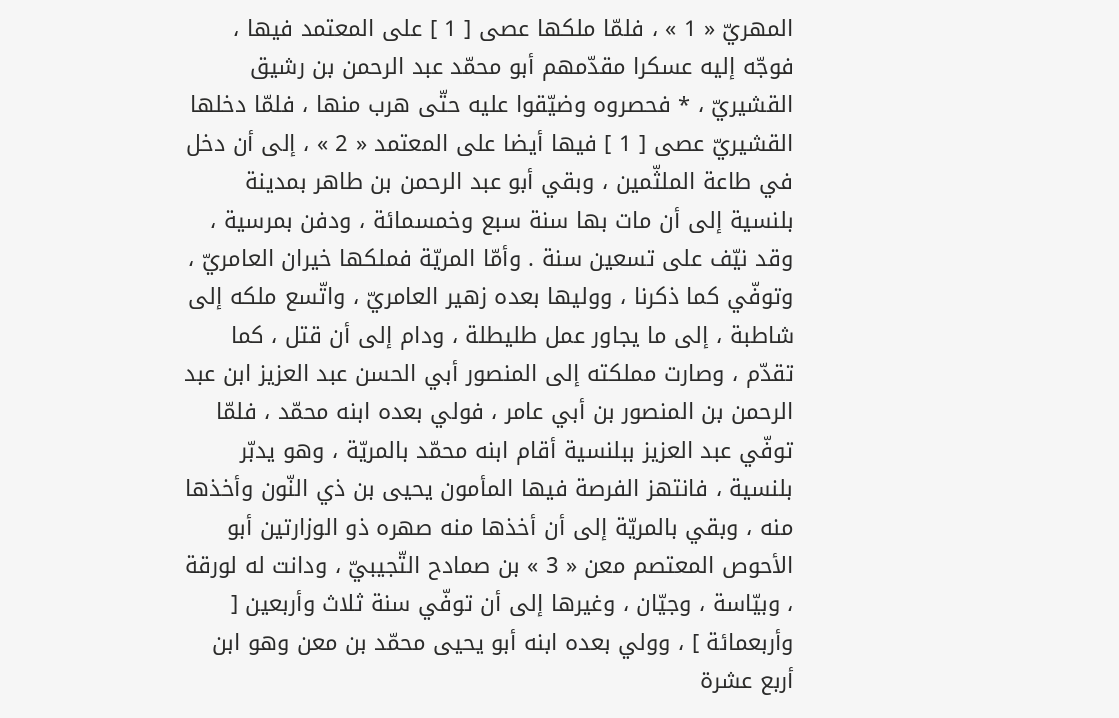المهريّ « 1 » ، فلمّا ملكها عصى [ 1 ] على المعتمد فيها ، فوجّه إليه عسكرا مقدّمهم أبو محمّد عبد الرحمن بن رشيق القشيريّ ، * فحصروه وضيّقوا عليه حتّى هرب منها ، فلمّا دخلها القشيريّ عصى [ 1 ] فيها أيضا على المعتمد « 2 » ، إلى أن دخل في طاعة الملثّمين ، وبقي أبو عبد الرحمن بن طاهر بمدينة بلنسية إلى أن مات بها سنة سبع وخمسمائة ، ودفن بمرسية ، وقد نيّف على تسعين سنة . وأمّا المريّة فملكها خيران العامريّ ، وتوفّي كما ذكرنا ، ووليها بعده زهير العامريّ ، واتّسع ملكه إلى شاطبة ، إلى ما يجاور عمل طليطلة ، ودام إلى أن قتل ، كما تقدّم ، وصارت مملكته إلى المنصور أبي الحسن عبد العزيز ابن عبد الرحمن بن المنصور بن أبي عامر ، فولي بعده ابنه محمّد ، فلمّا توفّي عبد العزيز ببلنسية أقام ابنه محمّد بالمريّة ، وهو يدبّر بلنسية ، فانتهز الفرصة فيها المأمون يحيى بن ذي النّون وأخذها منه ، وبقي بالمريّة إلى أن أخذها منه صهره ذو الوزارتين أبو الأحوص المعتصم معن « 3 » بن صمادح التّجيبيّ ، ودانت له لورقة ، وبيّاسة ، وجيّان ، وغيرها إلى أن توفّي سنة ثلاث وأربعين [ وأربعمائة ] ، وولي بعده ابنه أبو يحيى محمّد بن معن وهو ابن أربع عشرة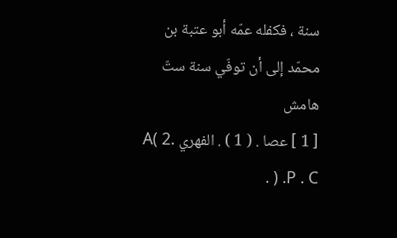سنة ، فكفله عمّه أبو عتبة بن محمّد إلى أن توفّي سنة ستّ
هامش
[ 1 ] عصا . ( 1 ) . الفهري .A( 2 ) .P . C .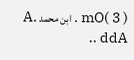mO( 3 ) . ابن محمد .A . ddA.